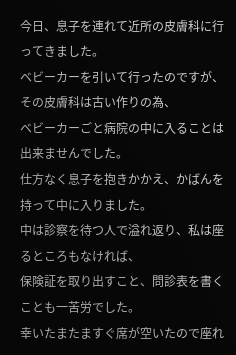今日、息子を連れて近所の皮膚科に行ってきました。
ベビーカーを引いて行ったのですが、その皮膚科は古い作りの為、
ベビーカーごと病院の中に入ることは出来ませんでした。
仕方なく息子を抱きかかえ、かばんを持って中に入りました。
中は診察を待つ人で溢れ返り、私は座るところもなければ、
保険証を取り出すこと、問診表を書くことも一苦労でした。
幸いたまたますぐ席が空いたので座れ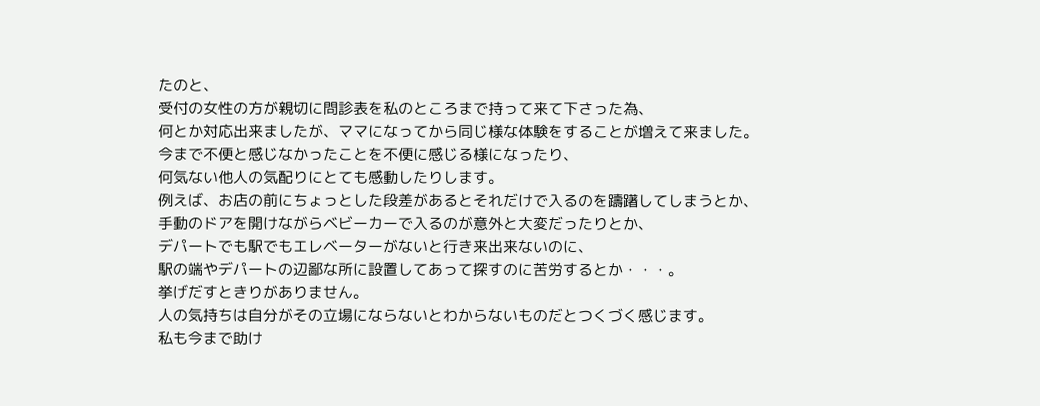たのと、
受付の女性の方が親切に問診表を私のところまで持って来て下さった為、
何とか対応出来ましたが、ママになってから同じ様な体験をすることが増えて来ました。
今まで不便と感じなかったことを不便に感じる様になったり、
何気ない他人の気配りにとても感動したりします。
例えば、お店の前にちょっとした段差があるとそれだけで入るのを躊躇してしまうとか、
手動のドアを開けながらベビーカーで入るのが意外と大変だったりとか、
デパートでも駅でもエレベーターがないと行き来出来ないのに、
駅の端やデパートの辺鄙な所に設置してあって探すのに苦労するとか・・・。
挙げだすときりがありません。
人の気持ちは自分がその立場にならないとわからないものだとつくづく感じます。
私も今まで助け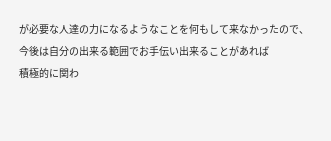が必要な人達の力になるようなことを何もして来なかったので、
今後は自分の出来る範囲でお手伝い出来ることがあれば
積極的に関わ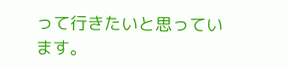って行きたいと思っています。